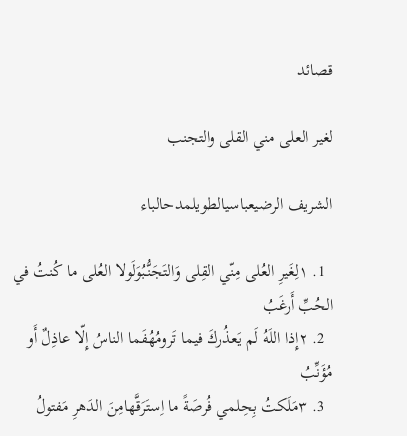قصائد

لغير العلى مني القلى والتجنب

الشريف الرضيعباسيالطويلمدحالباء

  1. ١لِغَيرِ العُلى مِنّي القِلى وَالتَجَنُّبُوَلَولا العُلى ما كُنتُ في الحُبِّ أَرغَبُ
  2. ٢إِذا اللَهُ لَم يَعذُركَ فيما تَرومُهُفَما الناسُ إِلّا عاذِلٌ أَو مُؤَنِّبُ
  3. ٣مَلَكتُ بِحِلمي فُرصَةً ما اِستَرَقَّهامِنَ الدَهرِ مَفتولُ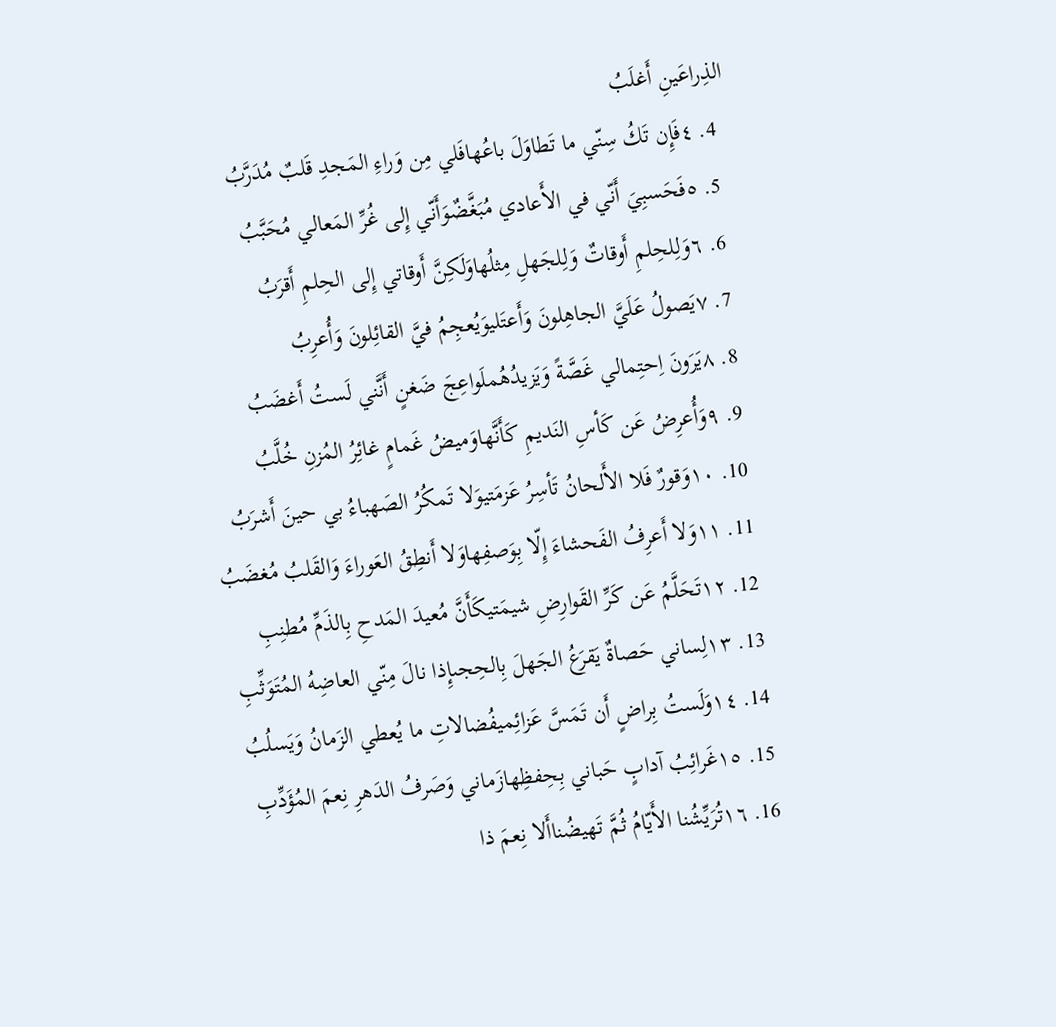الذِراعَينِ أَغلَبُ
  4. ٤فَإِن تَكُ سِنّي ما تَطاوَلَ باعُهافَلي مِن وَراءِ المَجدِ قَلبٌ مُدَرَّبُ
  5. ٥فَحَسبِيَ أَنّي في الأَعادي مُبَغَّضٌوَأَنّي إِلى غُرِّ المَعالي مُحَبَّبُ
  6. ٦وَلِلحِلمِ أَوقاتٌ وَلِلجَهلِ مِثلُهاوَلَكِنَّ أَوقاتي إِلى الحِلمِ أَقرَبُ
  7. ٧يَصولُ عَلَيَّ الجاهِلونَ وَأَعتَليوَيُعجِمُ فيَّ القائِلونَ وَأُعرِبُ
  8. ٨يَرَونَ اِحتِمالي غَصَّةً وَيَزيدُهُملَواعِجَ ضَغنٍ أَنَّني لَستُ أَغضَبُ
  9. ٩وَأُعرِضُ عَن كَأسِ النَديمِ كَأَنَّهاوَميضُ غَمامٍ غائِرُ المُزنِ خُلَّبُ
  10. ١٠وَقورٌ فَلا الأَلحانُ تَأسِرُ عَزمَتيوَلا تَمكُرُ الصَهباءُ بي حينَ أَشرَبُ
  11. ١١وَلا أَعرِفُ الفَحشاءَ إِلّا بِوَصفِهاوَلا أَنطِقُ العَوراءَ وَالقَلبُ مُغضَبُ
  12. ١٢تَحَلَّمُ عَن كَرِّ القَوارِضِ شيمَتيكَأَنَّ مُعيدَ المَدحِ بِالذَمِّ مُطنِبِ
  13. ١٣لِساني حَصاةٌ يَقرَعُ الجَهلَ بِالحِجىإِذا نالَ مِنّي العاضِهُ المُتَوَثِّبِ
  14. ١٤وَلَستُ بِراضٍ أَن تَمَسَّ عَزائِميفُضالاتِ ما يُعطي الزَمانُ وَيَسلُبُ
  15. ١٥غَرائِبُ آدابٍ حَباني بِحِفظِهازَماني وَصَرفُ الدَهرِ نِعمَ المُؤَدِّبِ
  16. ١٦تُرَيِّشُنا الأَيّامُ ثُمَّ تَهيضُناأَلا نِعمَ ذا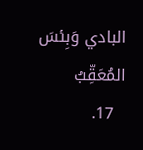البادي وَبِئسَ المُعَقِّبُ
  17.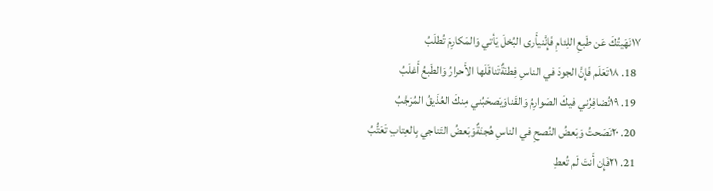١٧نَهَيتُكَ عَن طَبعِ اللِئامِ فَإِنَّنيأَرى البُخلَ يَأتي وَالمَكارِمَ تُطلَبُ
  18. ١٨تَعَلَم فَإِنَّ الجودَ في الناسِ فِطنَةٌتَناقَلَها الأَحرارُ وَالطَبعُ أَغلَبُ
  19. ١٩تُضافِرُني فيكَ الصَوارِمُ وَالقَناوَيَصحَبُني مِنكَ العُذَيقُ المُرَجَّبُ
  20. ٢٠نَصَحتُ وَبَعضُ النُصحِ في الناسِ هُجنَةٌوَبَعضُ التَناجي بِالعِتابِ تَعَتُّبُ
  21. ٢١فَإِن أَنتَ لَم تُعطِ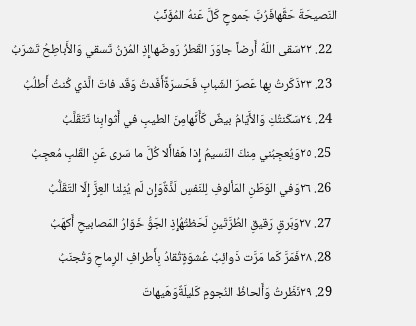النَصيحَةَ حَقَّهافَرُبَّ جَموحٍ كَلَّ عَنهُ المُؤَنِّبُ
  22. ٢٢سَقى اللَهُ أَرضاً جاوَرَ القَطرُ رَوضَهاإِذِ المُزنُ تَسقي وَالأَباطِحُ تَشرَبُ
  23. ٢٣ذَكَرتُ بِها عَصرَ الشَبابِ فَحَسرَةًأَفَدتُ وَقَد فاتَ الَّذي كُنتُ أَطلُبُ
  24. ٢٤سَكَنتُكِ وَالأَيّامُ بيضٌ كَأَنَّهامِنَ الطيبِ في أَثوابِنا تَتَقَلَّبُ
  25. ٢٥وَيُعجِبُني مِنكَ النَسيمُ إِذا هَفاأَلا كُلَّ ما سَرى عَنِ القَلبِ مُعجِبُ
  26. ٢٦وَفي الوَطَنِ المَألوفِ لِلنَفسِ لَذَّةٌوَإِن لَم يُنِلنا العِزَّ إِلّا التَقَلُّبُ
  27. ٢٧وَبَرقٍ رَقيقِ الطُرَّتَينِ لَحَظتُهُإِذِ الجَوُّ خَوّارُ المَصابيحِ أَكهَبُ
  28. ٢٨فَمَرَّ كَما مَرَّت ذَوائِبُ عُشوَةٍتُقادُ بِأَطرافِ الرِماحِ وَتُجنَبُ
  29. ٢٩نَظَرتُ وَأَلحاظُ النُجومِ كَليلَةٌوَهَيهاتَ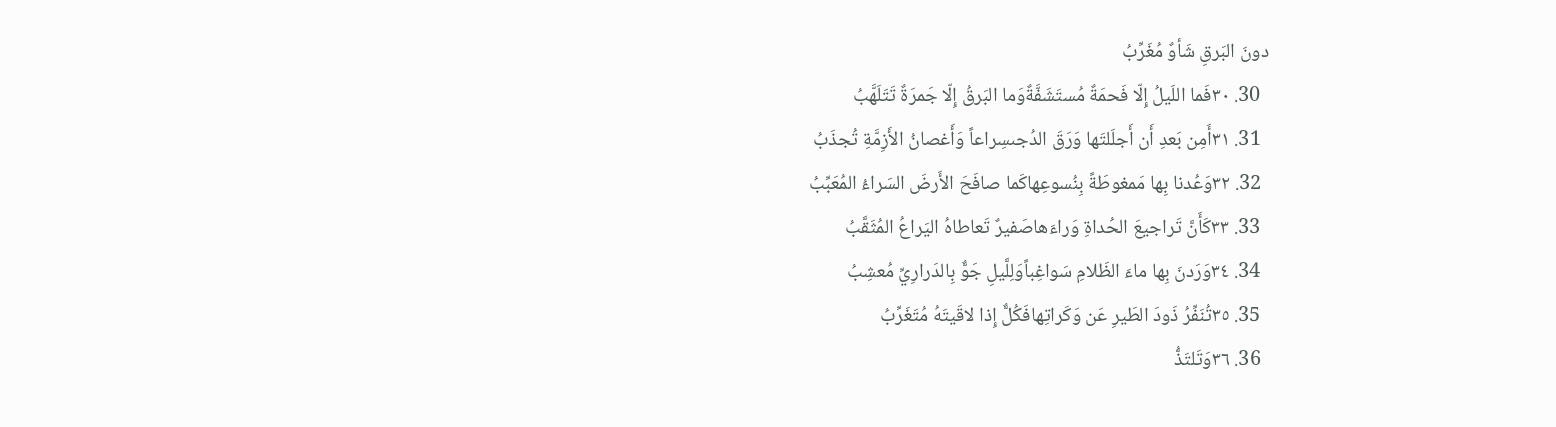دونَ البَرقِ شَأوٌ مُغَرِّبُ
  30. ٣٠فَما اللَيلُ إِلّا فَحمَةٌ مُستَشَفَّةٌوَما البَرقُ إِلّا جَمرَةٌ تَتَلَهَّبُ
  31. ٣١أَمِن بَعدِ أَن أَجلَلتَها وَرَقَ الدُجىسِراعاً وَأَغصانُ الأَزِمَّةِ تُجذَبُ
  32. ٣٢وَعُدنا بِها مَمغوطَةً بِنُسوعِهاكَما صافَحَ الأَرضَ السَراءُ المُعَبِّبُ
  33. ٣٣كَأَنَّ تَراجيعَ الحُداةِ وَراءَهاصَفيرٌ تَعاطاهُ اليَراعُ المُثَقَّبُ
  34. ٣٤وَرَدنَ بِها ماءَ الظَلامِ سَواغِباًوَلِلَّيلِ جَوٌّ بِالدَرارِيِّ مُعشِبُ
  35. ٣٥تُنَفِّرُ ذَودَ الطَيرِ عَن وَكَراتِهافَكُلٌّ إِذا لاقَيتَهُ مُتَغَرِّبُ
  36. ٣٦وَتَلتَذُّ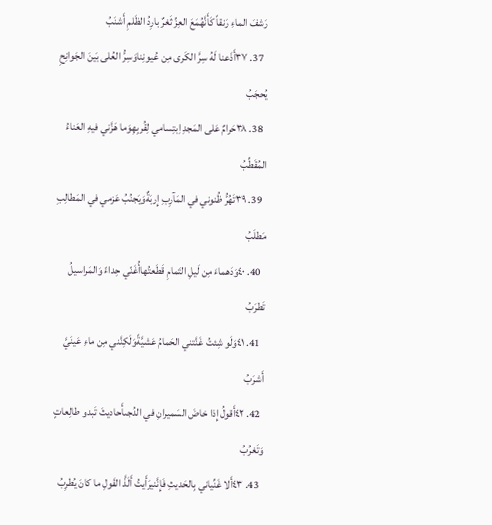رَشفَ الماءِ رَنقاً كَأَنَّهُمَعَ العِزِّ ثَغرٌ بارِدُ الظَلمِ أَشنَبُ
  37. ٣٧أَذَعنا لَهُ سِرَّ الكَرى مِن عُيونِناوَسِرُّ العُلى بَينَ الجَوانِحِ يُحجَبُ
  38. ٣٨حَرامٌ عَلى المَجدِ اِبتِسامي لِقُربِهِوَما هَزَّني فيهِ العَناءُ المُقَطِّبُ
  39. ٣٩تَهُرُّ ظُنوني في المَآرِبِ إِربَةٌوَيَجنُبُ عَزمي في المَطالِبِ مَطلَبُ
  40. ٤٠وَدَهماءَ مِن لَيلِ التَمامِ قَطَعتُهاأُغَنّي حِداءً وَالمَراسيلُ تَطرَبُ
  41. ٤١وَلَو شِئتُ غَنَّتني الحَمامُ عَشيَّةًوَلَكِنَّني مِن ماءِ عَينَيَّ أَشرَبُ
  42. ٤٢أَقولُ إِذا خاضَ السَميرانِ في الدُجىأَحاديثَ تَبدو طالِعاتٍ وَتَغرُبُ
  43. ٤٣أَلا غَنِّياني بِالحَديثِ فَإِنَّنيرَأَيتُ أَلَذَّ القَولِ ما كانَ يُطرِبُ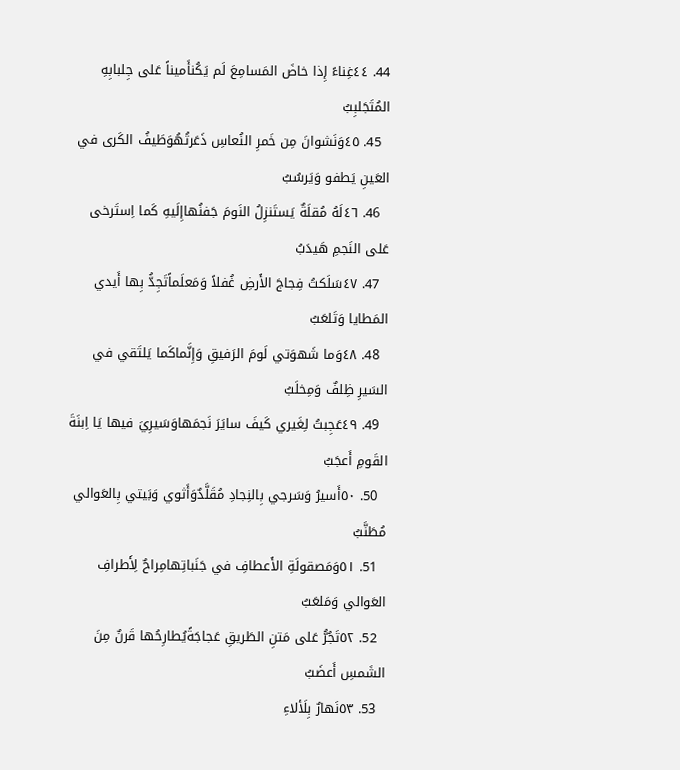44. ٤٤غِناءً إِذا خاضَ المَسامِعَ لَم يَكُنأَميناً عَلى جِلبابِهِ المُتَجَلبِبُ
  45. ٤٥وَنَشوانَ مِن خَمرِ النُعاسِ ذَعَرتُهُوَطَيفُ الكَرى في العَينِ يَطفو وَيَرسُبُ
  46. ٤٦لَهُ مُقلَةٌ يَستَنزِلُ النَومَ جَفنُهاإِلَيهِ كَما اِستَرخى عَلى النَجمِ هَيدَبُ
  47. ٤٧سَلَكتُ فِجاجَ الأَرضِ غُفلاً وَمَعلَماًتَجِدُّ بِها أَيدي المَطايا وَتَلعَبُ
  48. ٤٨وَما شَهوَتي لَومَ الرَفيقِ وَإِنَّماكَما يَلتَقي في السَيرِ ظِلفٌ وَمِخلَبُ
  49. ٤٩عَجِبتُ لِغَيري كَيفَ سايَرَ نَجمَهاوَسَيرِيَ فيها يَا اِبنَةَ القَومِ أَعجَبُ
  50. ٥٠أَسيرُ وَسَرجي بِالنِجادِ مُقَلَّدٌوَأَثوي وَبَيتي بِالعَوالي مُطَنَّبُ
  51. ٥١وَمَصقولَةِ الأَعطافِ في جَنَباتِهامِراحٌ لِأَطرافِ العَوالي وَمَلعَبُ
  52. ٥٢تَجُرُّ عَلى مَتنِ الطَريقِ عَجاجَةًيُطارِحُها قَرنٌ مِنَ الشَمسِ أَعضَبُ
  53. ٥٣نَهارٌ بِلَألاءِ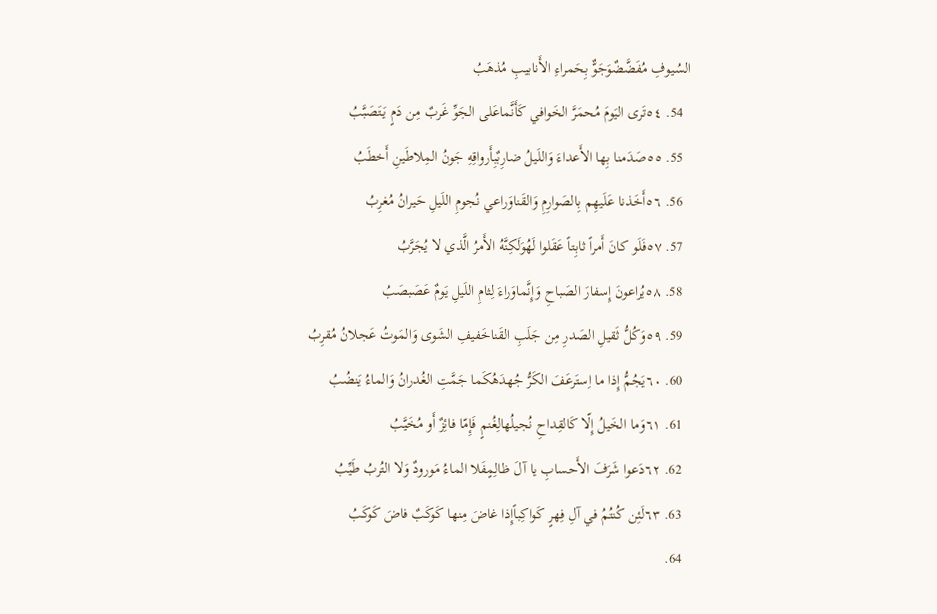السُيوفِ مُفَضَّضٌوَجَوٌّ بِحَمراءِ الأَنابيبِ مُذهَبُ
  54. ٥٤تَرى اليَومَ مُحمَرَّ الخَوافي كَأَنَّماعَلى الجَوِّ غَربٌ مِن دَمٍ يَتَصَبَّبُ
  55. ٥٥صَدَمنا بِها الأَعداءَ وَاللَيلُ ضارِبٌبِأَرواقِهِ جَونُ المِلاطَينِ أَخطَبُ
  56. ٥٦أَخَذنا عَلَيهِم بِالصَوارِمِ وَالقَناوَراعي نُجومِ اللَيلِ حَيرانُ مُغرِبُ
  57. ٥٧فَلَو كانَ أَمراً ثابِتاً عَقَلوا لَهُوَلَكِنَّهُ الأَمرُ الَّذي لا يُجَرَّبُ
  58. ٥٨يُراعونَ إِسفارَ الصَباحِ وَإِنَّماوَراءَ لِثامِ اللَيلِ يَومٌ عَصَبصَبُ
  59. ٥٩وَكُلُّ ثَقيلِ الصَدرِ مِن جَلَبِ القَناخَفيفِ الشَوى وَالمَوتُ عَجلانُ مُقرِبُ
  60. ٦٠يَجُمُّ إِذا ما اِستَرعَفَ الكَرُّ جُهدَهُكَما جَمَّتِ الغُدرانُ وَالماءُ يَنضُبُ
  61. ٦١وَما الخَيلُ إِلّا كَالقِداحِ نُجيلُهالِغُنمٍ فَإِمّا فائِزٌ أَو مُخَيَّبُ
  62. ٦٢دَعوا شَرَفَ الأَحسابِ يا آلَ ظالِمٍفَلا الماءُ مَورودٌ وَلا التُربُ طَيِّبُ
  63. ٦٣لَئِن كُنتُمُ في آلِ فِهرٍ كَواكِباًإِذا غاضَ مِنها كَوكَبٌ فاضَ كَوكَبُ
  64.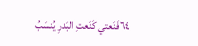٦٤فَنَعتي كَنَعتِ البَدرِ يُنسَبُ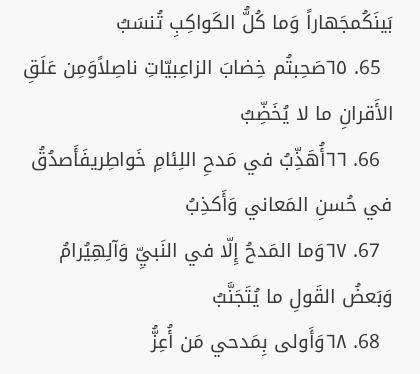بَينَكُمجَهاراً وَما كُلُّ الكَواكِبِ تُنسَبُ
  65. ٦٥صَحِبتُم خِضابَ الزاعِبيّاتِ ناصِلاًوَمِن عَلَقِ الأَقرانِ ما لا يُخَضِّبُ
  66. ٦٦أُهَذِّبُ في مَدحِ اللِئامِ خَواطِريفَأَصدُقُ في حُسنِ المَعاني وَأَكذِبُ
  67. ٦٧وَما المَدحُ إِلّا في النَبيِّ وَآلِهِيُرامُ وَبَعضُ القَولِ ما يُتَجَنَّبُ
  68. ٦٨وَأَولى بِمَدحي مَن أُعِزُّ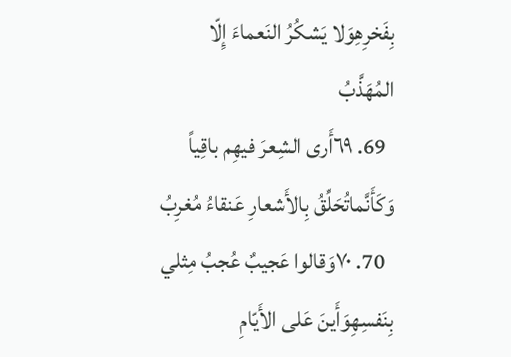بِفَخرِهِوَلا يَشكُرُ النَعماءَ إِلّا المُهَذَّبُ
  69. ٦٩أَرى الشِعرَ فيهِم باقِياً وَكَأَنَّماتُحَلِّقُ بِالأَشعارِ عَنقاءُ مُغرِبُ
  70. ٧٠وَقالوا عَجيبٌ عُجبُ مِثلي بِنَفسِهِوَأَينَ عَلى الأَيّامِ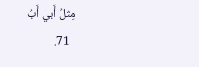مِثلُ أَبي أَبُ
  71.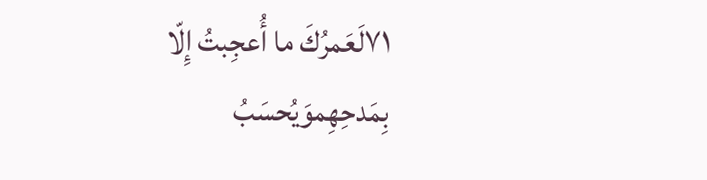٧١لَعَمرُكَ ما أُعجِبتُ إِلّا بِمَدحِهِموَيُحسَبُ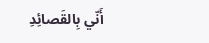أَنّي بِالقَصائِدِ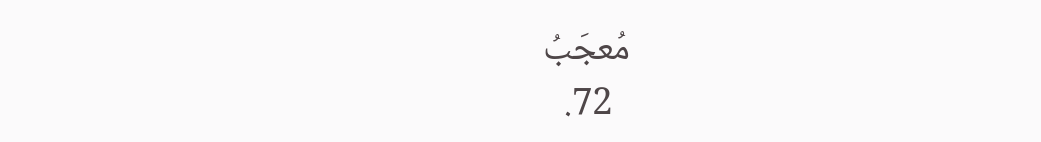مُعجَبُ
  72.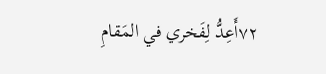٧٢أَعِدُّ لِفَخري في المَقامِ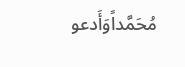مُحَمَّداًوَأَدعو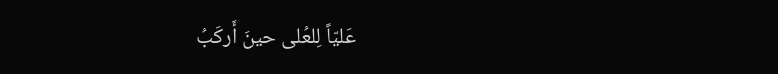عَليّاً لِلعُلى حينَ أَركَبُ